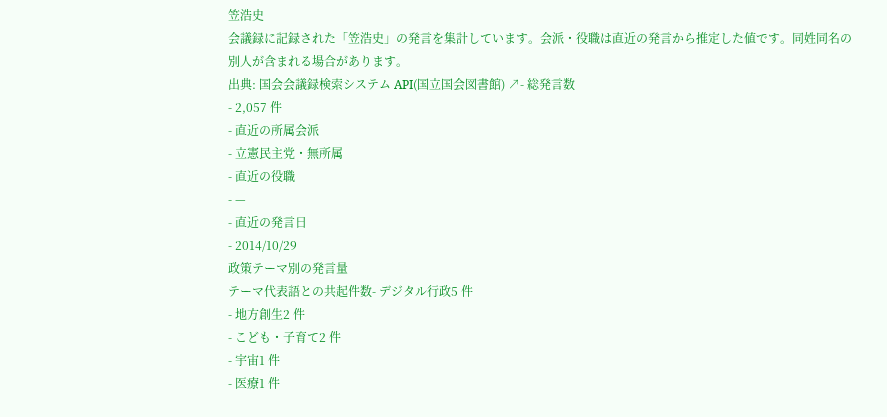笠浩史
会議録に記録された「笠浩史」の発言を集計しています。会派・役職は直近の発言から推定した値です。同姓同名の別人が含まれる場合があります。
出典: 国会会議録検索システム API(国立国会図書館) ↗- 総発言数
- 2,057 件
- 直近の所属会派
- 立憲民主党・無所属
- 直近の役職
- —
- 直近の発言日
- 2014/10/29
政策テーマ別の発言量
テーマ代表語との共起件数- デジタル行政5 件
- 地方創生2 件
- こども・子育て2 件
- 宇宙1 件
- 医療1 件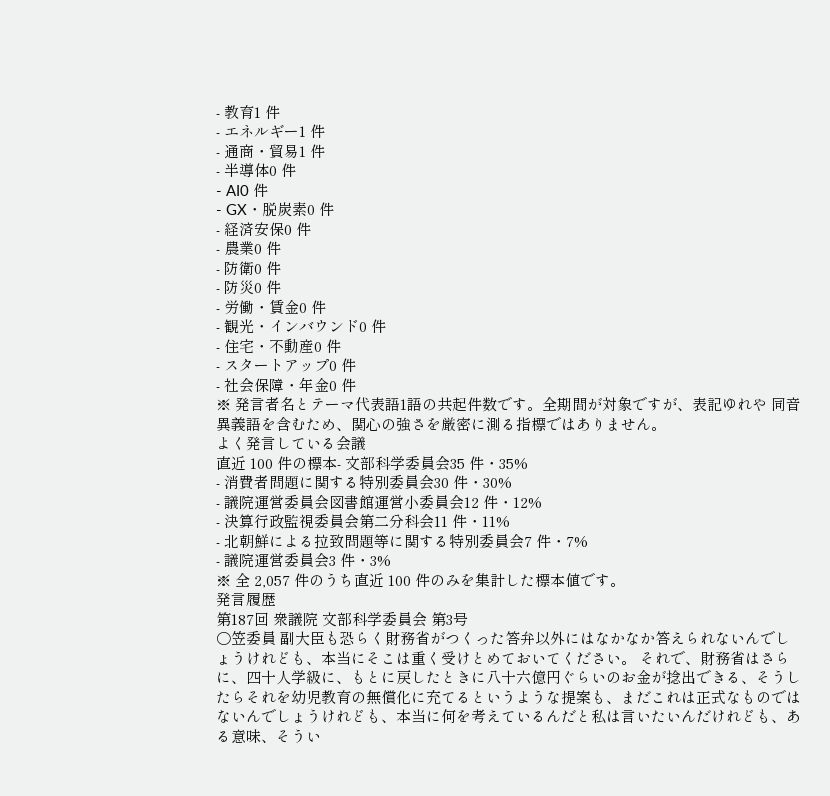- 教育1 件
- エネルギー1 件
- 通商・貿易1 件
- 半導体0 件
- AI0 件
- GX・脱炭素0 件
- 経済安保0 件
- 農業0 件
- 防衛0 件
- 防災0 件
- 労働・賃金0 件
- 観光・インバウンド0 件
- 住宅・不動産0 件
- スタートアップ0 件
- 社会保障・年金0 件
※ 発言者名とテーマ代表語1語の共起件数です。全期間が対象ですが、表記ゆれや 同音異義語を含むため、関心の強さを厳密に測る指標ではありません。
よく発言している会議
直近 100 件の標本- 文部科学委員会35 件・35%
- 消費者問題に関する特別委員会30 件・30%
- 議院運営委員会図書館運営小委員会12 件・12%
- 決算行政監視委員会第二分科会11 件・11%
- 北朝鮮による拉致問題等に関する特別委員会7 件・7%
- 議院運営委員会3 件・3%
※ 全 2,057 件のうち直近 100 件のみを集計した標本値です。
発言履歴
第187回 衆議院 文部科学委員会 第3号
○笠委員 副大臣も恐らく財務省がつくった答弁以外にはなかなか答えられないんでしょうけれども、本当にそこは重く受けとめておいてください。 それで、財務省はさらに、四十人学級に、もとに戻したときに八十六億円ぐらいのお金が捻出できる、そうしたらそれを幼児教育の無償化に充てるというような提案も、まだこれは正式なものではないんでしょうけれども、本当に何を考えているんだと私は言いたいんだけれども、ある意味、そうい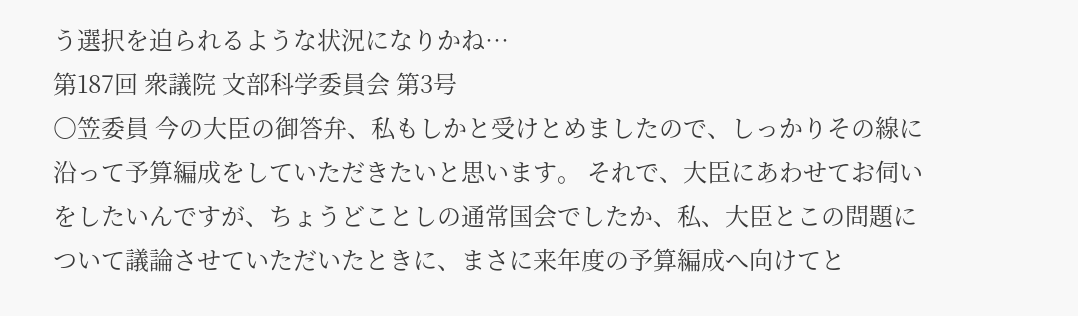う選択を迫られるような状況になりかね…
第187回 衆議院 文部科学委員会 第3号
○笠委員 今の大臣の御答弁、私もしかと受けとめましたので、しっかりその線に沿って予算編成をしていただきたいと思います。 それで、大臣にあわせてお伺いをしたいんですが、ちょうどことしの通常国会でしたか、私、大臣とこの問題について議論させていただいたときに、まさに来年度の予算編成へ向けてと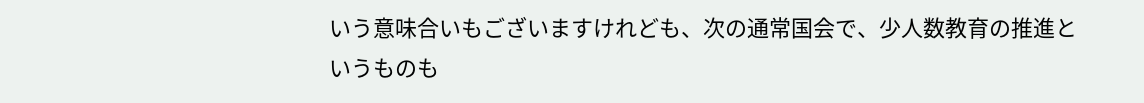いう意味合いもございますけれども、次の通常国会で、少人数教育の推進というものも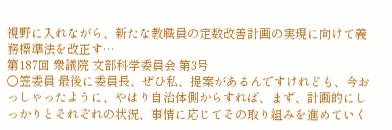視野に入れながら、新たな教職員の定数改善計画の実現に向けて義務標準法を改正す…
第187回 衆議院 文部科学委員会 第3号
○笠委員 最後に委員長、ぜひ私、提案があるんですけれども、今おっしゃったように、やはり自治体側からすれば、まず、計画的にしっかりとそれぞれの状況、事情に応じてその取り組みを進めていく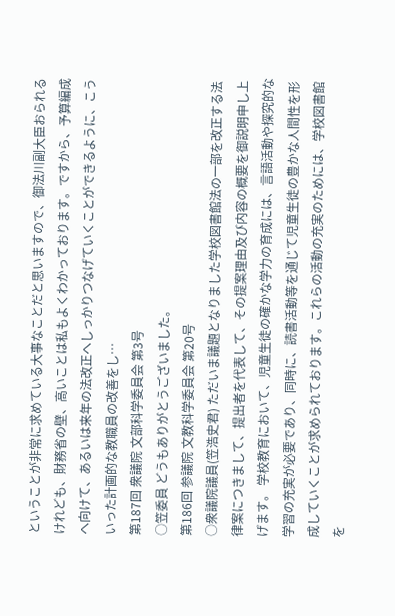ということが非常に求めている大事なことだと思いますので、御法川副大臣おられるけれども、財務省の壁、高いことは私もよくわかっております。ですから、予算編成へ向けて、あるいは来年の法改正へしっかりつなげていくことができるように、こういった計画的な教職員の改善をし…
第187回 衆議院 文部科学委員会 第3号
○笠委員 どうもありがとうございました。
第186回 参議院 文教科学委員会 第20号
○衆議院議員(笠浩史君) ただいま議題となりました学校図書館法の一部を改正する法律案につきまして、提出者を代表して、その提案理由及び内容の概要を御説明申し上げます。 学校教育において、児童生徒の確かな学力の育成には、言語活動や探究的な学習の充実が必要であり、同時に、読書活動等を通じて児童生徒の豊かな人間性を形成していくことが求められております。これらの活動の充実のためには、学校図書館を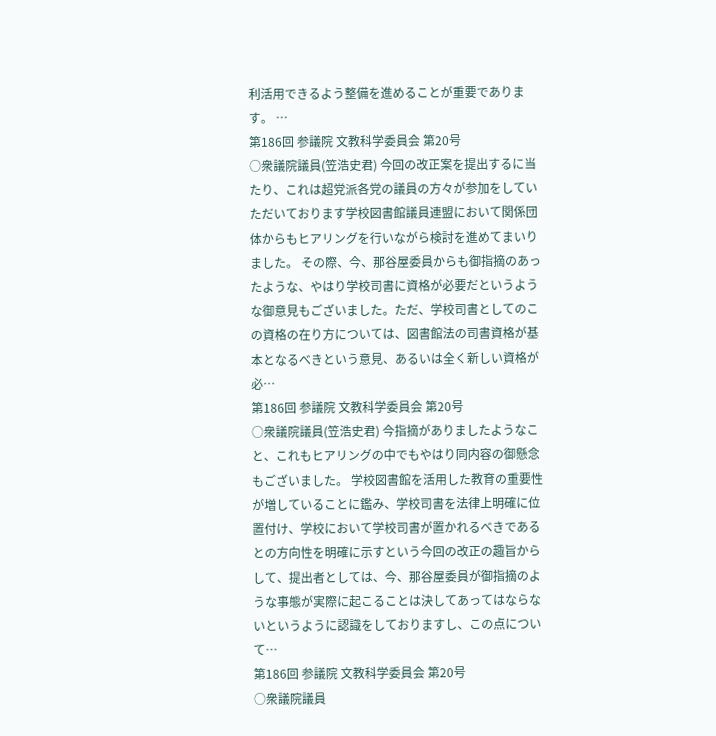利活用できるよう整備を進めることが重要であります。 …
第186回 参議院 文教科学委員会 第20号
○衆議院議員(笠浩史君) 今回の改正案を提出するに当たり、これは超党派各党の議員の方々が参加をしていただいております学校図書館議員連盟において関係団体からもヒアリングを行いながら検討を進めてまいりました。 その際、今、那谷屋委員からも御指摘のあったような、やはり学校司書に資格が必要だというような御意見もございました。ただ、学校司書としてのこの資格の在り方については、図書館法の司書資格が基本となるべきという意見、あるいは全く新しい資格が必…
第186回 参議院 文教科学委員会 第20号
○衆議院議員(笠浩史君) 今指摘がありましたようなこと、これもヒアリングの中でもやはり同内容の御懸念もございました。 学校図書館を活用した教育の重要性が増していることに鑑み、学校司書を法律上明確に位置付け、学校において学校司書が置かれるべきであるとの方向性を明確に示すという今回の改正の趣旨からして、提出者としては、今、那谷屋委員が御指摘のような事態が実際に起こることは決してあってはならないというように認識をしておりますし、この点について…
第186回 参議院 文教科学委員会 第20号
○衆議院議員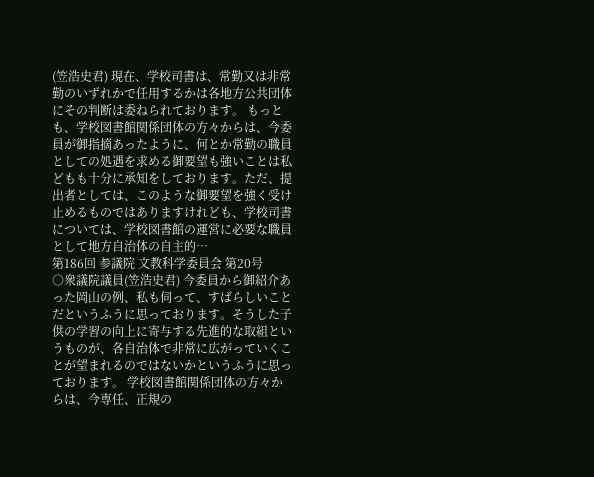(笠浩史君) 現在、学校司書は、常勤又は非常勤のいずれかで任用するかは各地方公共団体にその判断は委ねられております。 もっとも、学校図書館関係団体の方々からは、今委員が御指摘あったように、何とか常勤の職員としての処遇を求める御要望も強いことは私どもも十分に承知をしております。ただ、提出者としては、このような御要望を強く受け止めるものではありますけれども、学校司書については、学校図書館の運営に必要な職員として地方自治体の自主的…
第186回 参議院 文教科学委員会 第20号
○衆議院議員(笠浩史君) 今委員から御紹介あった岡山の例、私も伺って、すばらしいことだというふうに思っております。そうした子供の学習の向上に寄与する先進的な取組というものが、各自治体で非常に広がっていくことが望まれるのではないかというふうに思っております。 学校図書館関係団体の方々からは、今専任、正規の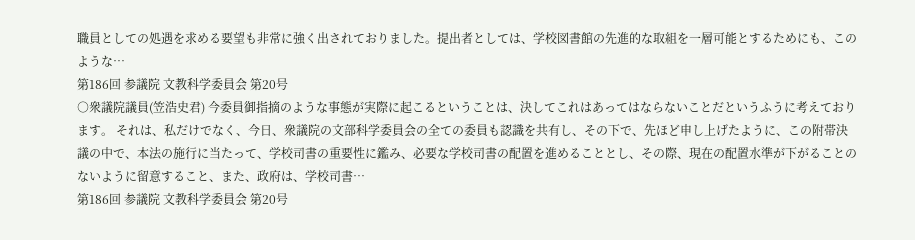職員としての処遇を求める要望も非常に強く出されておりました。提出者としては、学校図書館の先進的な取組を一層可能とするためにも、このような…
第186回 参議院 文教科学委員会 第20号
○衆議院議員(笠浩史君) 今委員御指摘のような事態が実際に起こるということは、決してこれはあってはならないことだというふうに考えております。 それは、私だけでなく、今日、衆議院の文部科学委員会の全ての委員も認識を共有し、その下で、先ほど申し上げたように、この附帯決議の中で、本法の施行に当たって、学校司書の重要性に鑑み、必要な学校司書の配置を進めることとし、その際、現在の配置水準が下がることのないように留意すること、また、政府は、学校司書…
第186回 参議院 文教科学委員会 第20号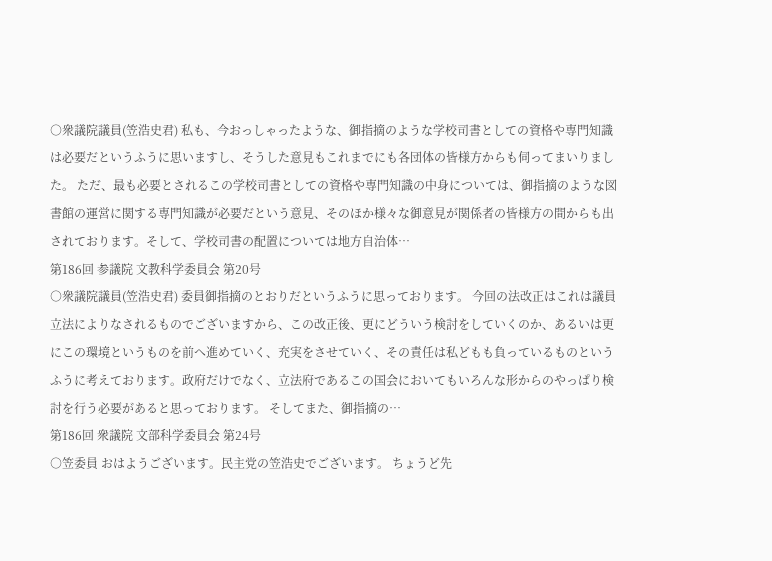○衆議院議員(笠浩史君) 私も、今おっしゃったような、御指摘のような学校司書としての資格や専門知識は必要だというふうに思いますし、そうした意見もこれまでにも各団体の皆様方からも伺ってまいりました。 ただ、最も必要とされるこの学校司書としての資格や専門知識の中身については、御指摘のような図書館の運営に関する専門知識が必要だという意見、そのほか様々な御意見が関係者の皆様方の間からも出されております。そして、学校司書の配置については地方自治体…
第186回 参議院 文教科学委員会 第20号
○衆議院議員(笠浩史君) 委員御指摘のとおりだというふうに思っております。 今回の法改正はこれは議員立法によりなされるものでございますから、この改正後、更にどういう検討をしていくのか、あるいは更にこの環境というものを前へ進めていく、充実をさせていく、その責任は私どもも負っているものというふうに考えております。政府だけでなく、立法府であるこの国会においてもいろんな形からのやっぱり検討を行う必要があると思っております。 そしてまた、御指摘の…
第186回 衆議院 文部科学委員会 第24号
○笠委員 おはようございます。民主党の笠浩史でございます。 ちょうど先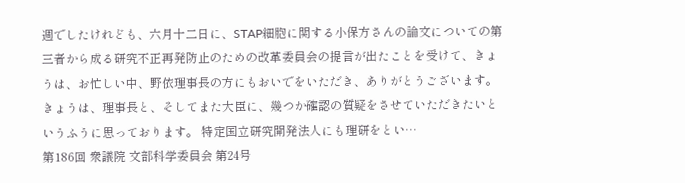週でしたけれども、六月十二日に、STAP細胞に関する小保方さんの論文についての第三者から成る研究不正再発防止のための改革委員会の提言が出たことを受けて、きょうは、お忙しい中、野依理事長の方にもおいでをいただき、ありがとうございます。きょうは、理事長と、そしてまた大臣に、幾つか確認の質疑をさせていただきたいというふうに思っております。 特定国立研究開発法人にも理研をとい…
第186回 衆議院 文部科学委員会 第24号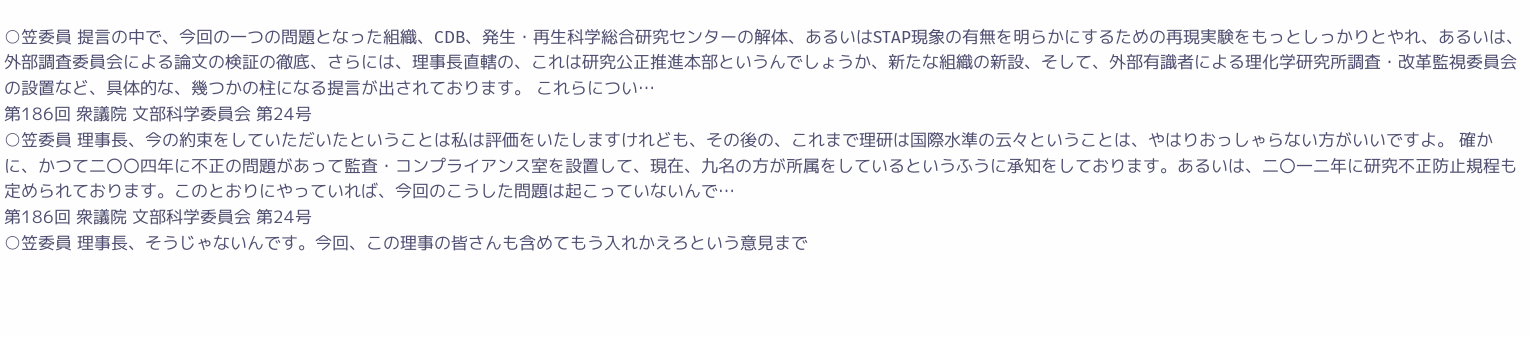○笠委員 提言の中で、今回の一つの問題となった組織、CDB、発生・再生科学総合研究センターの解体、あるいはSTAP現象の有無を明らかにするための再現実験をもっとしっかりとやれ、あるいは、外部調査委員会による論文の検証の徹底、さらには、理事長直轄の、これは研究公正推進本部というんでしょうか、新たな組織の新設、そして、外部有識者による理化学研究所調査・改革監視委員会の設置など、具体的な、幾つかの柱になる提言が出されております。 これらについ…
第186回 衆議院 文部科学委員会 第24号
○笠委員 理事長、今の約束をしていただいたということは私は評価をいたしますけれども、その後の、これまで理研は国際水準の云々ということは、やはりおっしゃらない方がいいですよ。 確かに、かつて二〇〇四年に不正の問題があって監査・コンプライアンス室を設置して、現在、九名の方が所属をしているというふうに承知をしております。あるいは、二〇一二年に研究不正防止規程も定められております。このとおりにやっていれば、今回のこうした問題は起こっていないんで…
第186回 衆議院 文部科学委員会 第24号
○笠委員 理事長、そうじゃないんです。今回、この理事の皆さんも含めてもう入れかえろという意見まで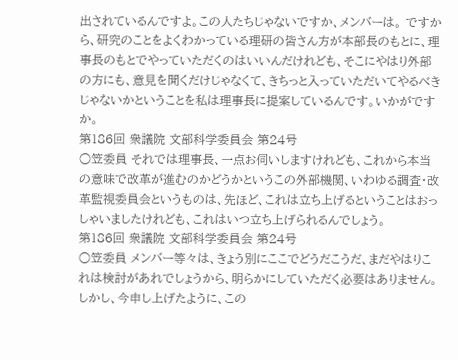出されているんですよ。この人たちじゃないですか、メンバーは。 ですから、研究のことをよくわかっている理研の皆さん方が本部長のもとに、理事長のもとでやっていただくのはいいんだけれども、そこにやはり外部の方にも、意見を聞くだけじゃなくて、きちっと入っていただいてやるべきじゃないかということを私は理事長に提案しているんです。いかがですか。
第186回 衆議院 文部科学委員会 第24号
○笠委員 それでは理事長、一点お伺いしますけれども、これから本当の意味で改革が進むのかどうかというこの外部機関、いわゆる調査・改革監視委員会というものは、先ほど、これは立ち上げるということはおっしゃいましたけれども、これはいつ立ち上げられるんでしょう。
第186回 衆議院 文部科学委員会 第24号
○笠委員 メンバー等々は、きょう別にここでどうだこうだ、まだやはりこれは検討があれでしょうから、明らかにしていただく必要はありません。 しかし、今申し上げたように、この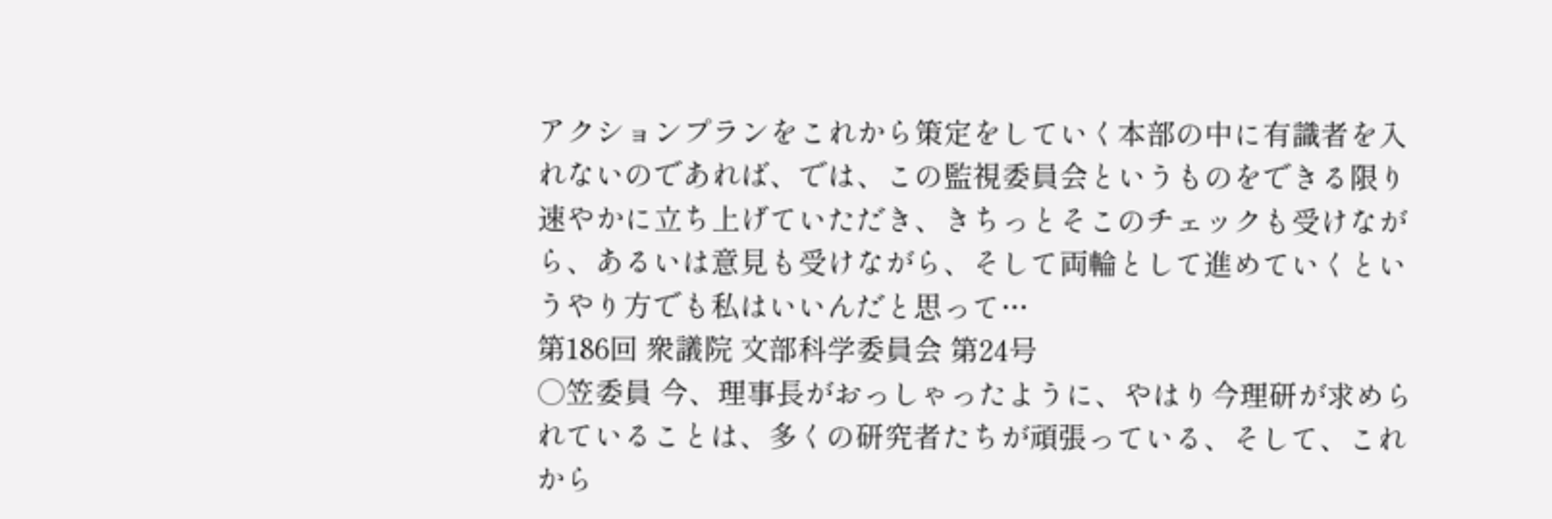アクションプランをこれから策定をしていく本部の中に有識者を入れないのであれば、では、この監視委員会というものをできる限り速やかに立ち上げていただき、きちっとそこのチェックも受けながら、あるいは意見も受けながら、そして両輪として進めていくというやり方でも私はいいんだと思って…
第186回 衆議院 文部科学委員会 第24号
○笠委員 今、理事長がおっしゃったように、やはり今理研が求められていることは、多くの研究者たちが頑張っている、そして、これから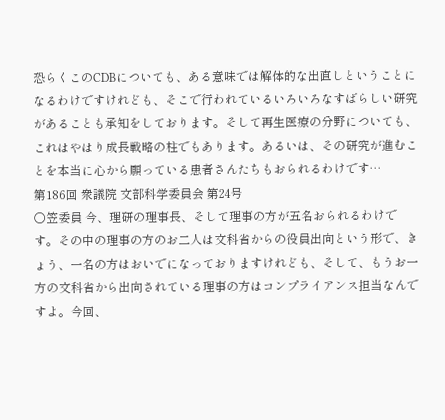恐らくこのCDBについても、ある意味では解体的な出直しということになるわけですけれども、そこで行われているいろいろなすばらしい研究があることも承知をしております。そして再生医療の分野についても、これはやはり成長戦略の柱でもあります。あるいは、その研究が進むことを本当に心から願っている患者さんたちもおられるわけです…
第186回 衆議院 文部科学委員会 第24号
○笠委員 今、理研の理事長、そして理事の方が五名おられるわけです。その中の理事の方のお二人は文科省からの役員出向という形で、きょう、一名の方はおいでになっておりますけれども、そして、もうお一方の文科省から出向されている理事の方はコンプライアンス担当なんですよ。今回、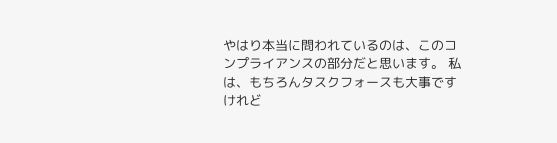やはり本当に問われているのは、このコンプライアンスの部分だと思います。 私は、もちろんタスクフォースも大事ですけれど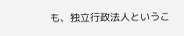も、独立行政法人というこ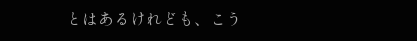とはあるけれども、こう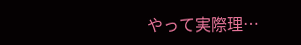やって実際理…